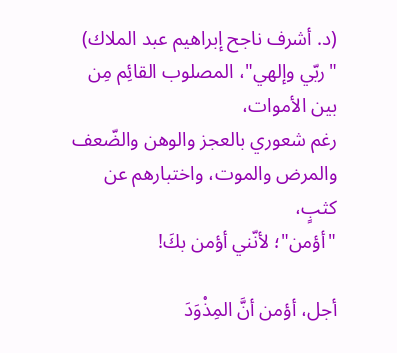(د. أشرف ناجح إبراهيم عبد الملاك)
"ربّي وإلهي"، المصلوب القائِم مِن بين الأموات،
رغم شعوري بالعجز والوهن والضّعف والمرض والموت، واختبارهم عن كثبٍ،
"أؤمن"؛ لأنّني أؤمن بكَ!

أجل، أؤمن أنَّ المِذْوَدَ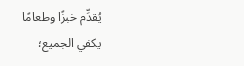يُقدِّم خبزًا وطعامًا يكفي الجميع؛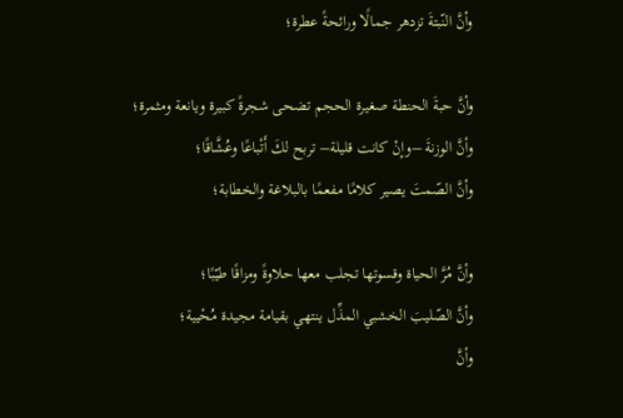وأنَّ النّبتةَ تزدهر جمالًا ورائحةً عطرة؛

وأنَّ حبةَ الحنطة صغيرة الحجم تضحى شجرةً كبيرة ويانعة ومثمرة؛
وأنَّ الوزنةَ –وإنْ كانت قليلة– تربح لكَ أَتْباعًا وعُشَّاقًا؛
وأنَّ الصّمتَ يصير كلامًا مفعمًا بالبلاغة والخطابة؛

وأنَّ مُرَّ الحياة وقسوتها تجلب معها حلاوةً ومزاقًا طيّبًا؛
وأنَّ الصّليبَ الخشبي المذِّل ينتهي بقيامة مجيدة مُحْيية؛
وأنَّ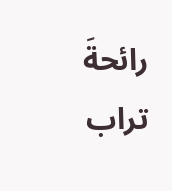رائحةَ تراب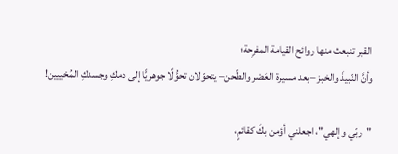القبر تنبعث منها روائح القيامة المفرِحة؛
وأنَّ النّبيذَ والخبز –بعد مسيرة العَصْر والطّحن– يتحوّلان تحوُّلًا جوهريًّا إلى دمكِ وجسدكِ المُحْييين!

"ربّي وإلهي"، اجعلني أؤمن بكَ كقائمٍ،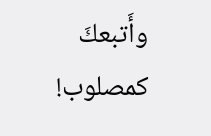وأَتبعكَ كمصلوب!